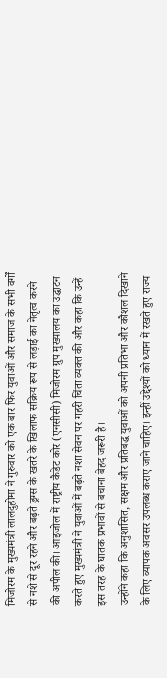मिजोरम के मुख्यमंत्री लालदुहोमा ने गुरुवार को एक बार फिर युवाओं और समाज के सभी वर्गों से नशे से दूर रहने और बढ़ते ड्रग्स के खतरे के खिलाफ सक्रिय रूप से लड़ाई का नेतृत्व करने की अपील की। आइजोल में राष्ट्रीय कैडेट कोर (एनसीसी) मिजोरम ग्रुप मुख्यालय का उद्घाटन करते हुए मुख्यमंत्री ने युवाओं में बढ़ते नशा सेवन पर गहरी चिंता व्यक्त की और कहा कि उन्हें इस तरह के घातक प्रभावों से बचाना बेहद जरूरी है।
उन्होंने कहा कि अनुशासित, सक्षम और प्रतिबद्ध युवाओं को अपनी प्रतिभा और कौशल दिखाने के लिए व्यापक अवसर उपलब्ध कराए जाने चाहिए। इन्हीं उद्देश्यों को ध्यान में रखते हुए राज्य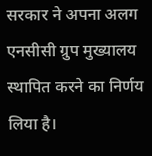सरकार ने अपना अलग एनसीसी ग्रुप मुख्यालय स्थापित करने का निर्णय लिया है।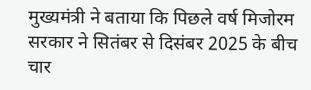मुख्यमंत्री ने बताया कि पिछले वर्ष मिजोरम सरकार ने सितंबर से दिसंबर 2025 के बीच चार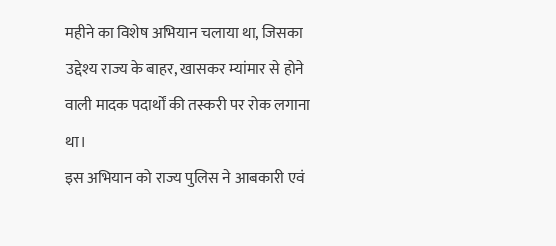महीने का विशेष अभियान चलाया था, जिसका उद्देश्य राज्य के बाहर, खासकर म्यांमार से होने वाली मादक पदार्थों की तस्करी पर रोक लगाना था।
इस अभियान को राज्य पुलिस ने आबकारी एवं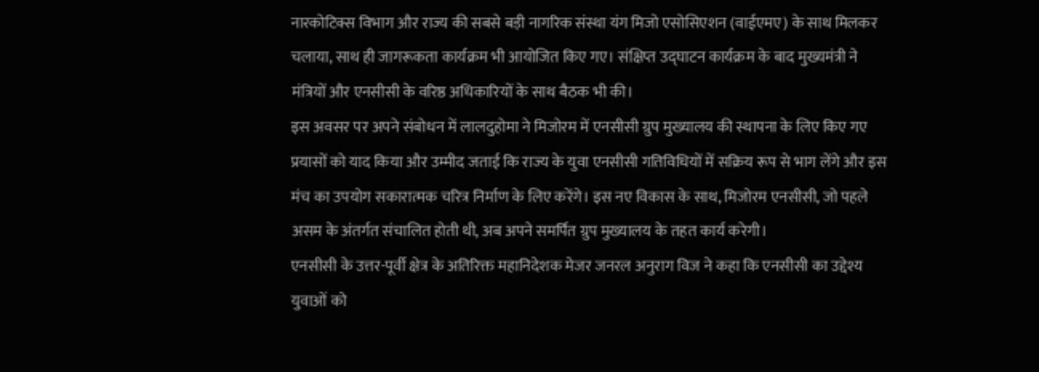नारकोटिक्स विभाग और राज्य की सबसे बड़ी नागरिक संस्था यंग मिजो एसोसिएशन (वाईएमए) के साथ मिलकर चलाया, साथ ही जागरूकता कार्यक्रम भी आयोजित किए गए। संक्षिप्त उद्घाटन कार्यक्रम के बाद मुख्यमंत्री ने मंत्रियों और एनसीसी के वरिष्ठ अधिकारियों के साथ बैठक भी की।
इस अवसर पर अपने संबोधन में लालदुहोमा ने मिजोरम में एनसीसी ग्रुप मुख्यालय की स्थापना के लिए किए गए प्रयासों को याद किया और उम्मीद जताई कि राज्य के युवा एनसीसी गतिविधियों में सक्रिय रूप से भाग लेंगे और इस मंच का उपयोग सकारात्मक चरित्र निर्माण के लिए करेंगे। इस नए विकास के साथ, मिजोरम एनसीसी, जो पहले असम के अंतर्गत संचालित होती थी, अब अपने समर्पित ग्रुप मुख्यालय के तहत कार्य करेगी।
एनसीसी के उत्तर-पूर्वी क्षेत्र के अतिरिक्त महानिदेशक मेजर जनरल अनुराग विज ने कहा कि एनसीसी का उद्देश्य युवाओं को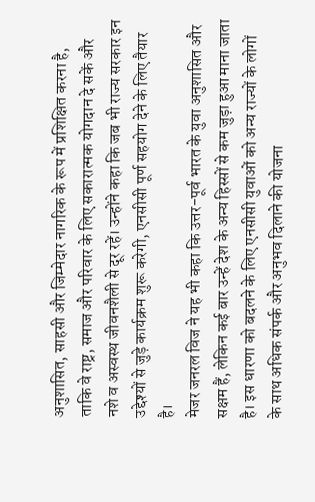अनुशासित, साहसी और जिम्मेदार नागरिक के रूप में प्रशिक्षित करना है, ताकि वे राष्ट्र, समाज और परिवार के लिए सकारात्मक योगदान दे सकें और नशे व अस्वस्थ जीवनशैली से दूर रहें। उन्होंने कहा कि जब भी राज्य सरकार इन उद्देश्यों से जुड़े कार्यक्रम शुरू करेगी, एनसीसी पूर्ण सहयोग देने के लिए तैयार है।
मेजर जनरल विज ने यह भी कहा कि उत्तर-पूर्व भारत के युवा अनुशासित और सक्षम हैं, लेकिन कई बार उन्हें देश के अन्य हिस्सों से कम जुड़ा हुआ माना जाता है। इस धारणा को बदलने के लिए एनसीसी युवाओं को अन्य राज्यों के लोगों के साथ अधिक संपर्क और अनुभव दिलाने की योजना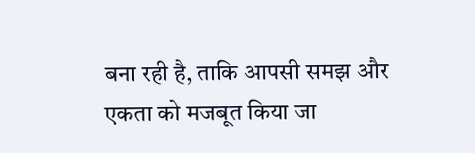बना रही है, ताकि आपसी समझ और एकता को मजबूत किया जा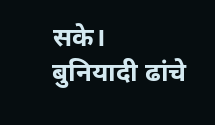सके।
बुनियादी ढांचे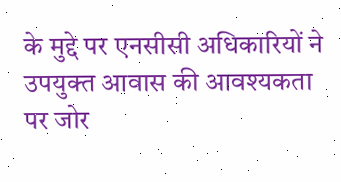के मुद्दे पर एनसीसी अधिकारियों ने उपयुक्त आवास की आवश्यकता पर जोर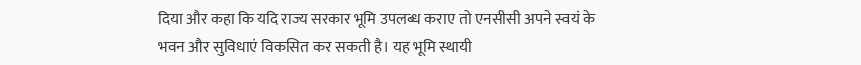दिया और कहा कि यदि राज्य सरकार भूमि उपलब्ध कराए तो एनसीसी अपने स्वयं के भवन और सुविधाएं विकसित कर सकती है। यह भूमि स्थायी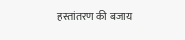हस्तांतरण की बजाय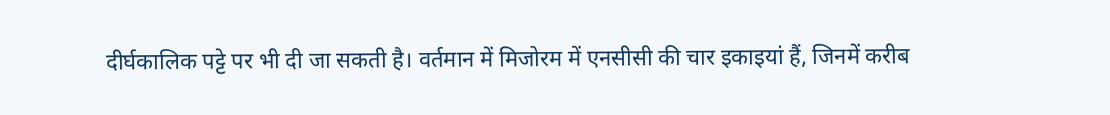दीर्घकालिक पट्टे पर भी दी जा सकती है। वर्तमान में मिजोरम में एनसीसी की चार इकाइयां हैं, जिनमें करीब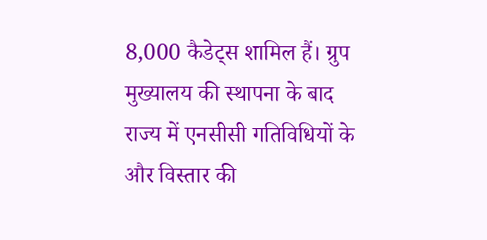8,000 कैडेट्स शामिल हैं। ग्रुप मुख्यालय की स्थापना के बाद राज्य में एनसीसी गतिविधियों के और विस्तार की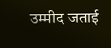उम्मीद जताई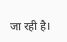जा रही है।